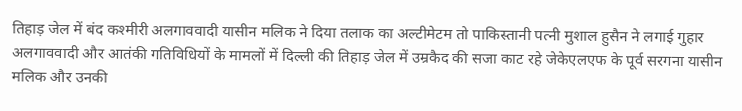तिहाड़ जेल में बंद कश्मीरी अलगाववादी यासीन मलिक ने दिया तलाक का अल्टीमेटम तो पाकिस्तानी पत्नी मुशाल हुसैन ने लगाई गुहार
अलगाववादी और आतंकी गतिविधियों के मामलों में दिल्ली की तिहाड़ जेल में उम्रकैद की सजा काट रहे जेकेएलएफ के पूर्व सरगना यासीन मलिक और उनकी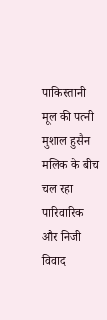पाकिस्तानी मूल की पत्नी मुशाल हुसैन मलिक के बीच चल रहा पारिवारिक और निजी विवाद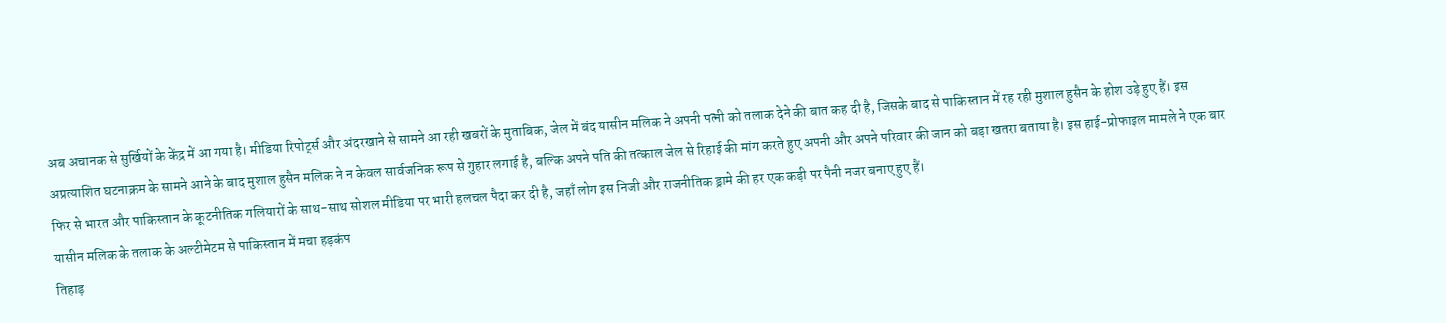अब अचानक से सुर्खियों के केंद्र में आ गया है। मीडिया रिपोर्ट्स और अंदरखाने से सामने आ रही खबरों के मुताबिक, जेल में बंद यासीन मलिक ने अपनी पत्नी को तलाक देने की बात कह दी है, जिसके बाद से पाकिस्तान में रह रही मुशाल हुसैन के होश उड़े हुए हैं। इस अप्रत्याशित घटनाक्रम के सामने आने के बाद मुशाल हुसैन मलिक ने न केवल सार्वजनिक रूप से गुहार लगाई है, बल्कि अपने पति की तत्काल जेल से रिहाई की मांग करते हुए अपनी और अपने परिवार की जान को बड़ा खतरा बताया है। इस हाई-प्रोफाइल मामले ने एक बार फिर से भारत और पाकिस्तान के कूटनीतिक गलियारों के साथ-साथ सोशल मीडिया पर भारी हलचल पैदा कर दी है, जहाँ लोग इस निजी और राजनीतिक ड्रामे की हर एक कड़ी पर पैनी नजर बनाए हुए हैं।
यासीन मलिक के तलाक के अल्टीमेटम से पाकिस्तान में मचा हड़कंप
तिहाड़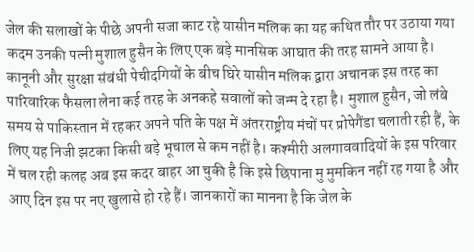जेल की सलाखों के पीछे अपनी सजा काट रहे यासीन मलिक का यह कथित तौर पर उठाया गया कदम उनकी पत्नी मुशाल हुसैन के लिए एक बड़े मानसिक आघात की तरह सामने आया है। कानूनी और सुरक्षा संबंधी पेचीदगियों के बीच घिरे यासीन मलिक द्वारा अचानक इस तरह का पारिवारिक फैसला लेना कई तरह के अनकहे सवालों को जन्म दे रहा है। मुशाल हुसैन, जो लंबे समय से पाकिस्तान में रहकर अपने पति के पक्ष में अंतरराष्ट्रीय मंचों पर प्रोपेगैंडा चलाती रही हैं, के लिए यह निजी झटका किसी बड़े भूचाल से कम नहीं है। कश्मीरी अलगाववादियों के इस परिवार में चल रही कलह अब इस कदर बाहर आ चुकी है कि इसे छिपाना मु मुमकिन नहीं रह गया है और आए दिन इस पर नए खुलासे हो रहे हैं। जानकारों का मानना है कि जेल के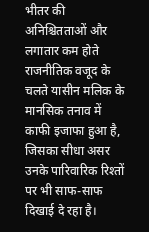भीतर की अनिश्चितताओं और लगातार कम होते राजनीतिक वजूद के चलते यासीन मलिक के मानसिक तनाव में काफी इजाफा हुआ है, जिसका सीधा असर उनके पारिवारिक रिश्तों पर भी साफ-साफ दिखाई दे रहा है।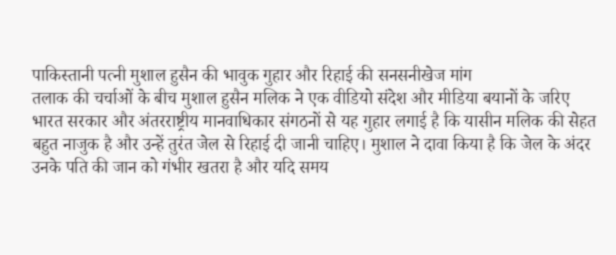पाकिस्तानी पत्नी मुशाल हुसैन की भावुक गुहार और रिहाई की सनसनीखेज मांग
तलाक की चर्चाओं के बीच मुशाल हुसैन मलिक ने एक वीडियो संदेश और मीडिया बयानों के जरिए भारत सरकार और अंतरराष्ट्रीय मानवाधिकार संगठनों से यह गुहार लगाई है कि यासीन मलिक की सेहत बहुत नाजुक है और उन्हें तुरंत जेल से रिहाई दी जानी चाहिए। मुशाल ने दावा किया है कि जेल के अंदर उनके पति की जान को गंभीर खतरा है और यदि समय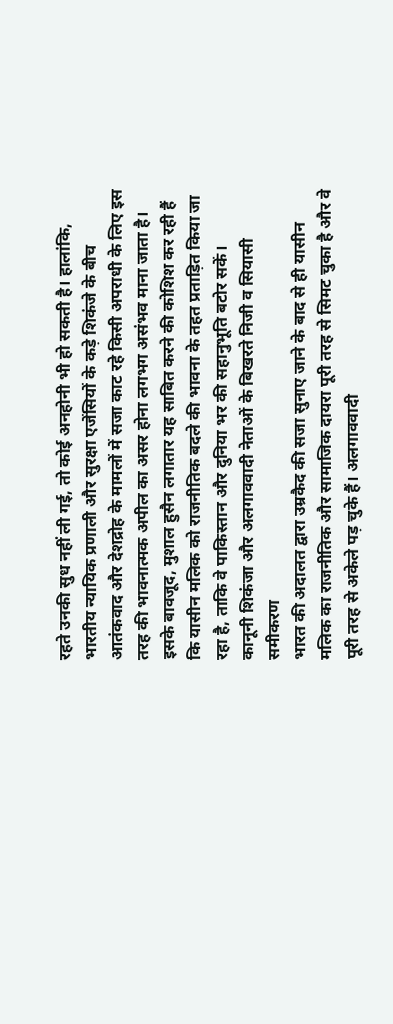रहते उनकी सुध नहीं ली गई, तो कोई अनहोनी भी हो सकती है। हालांकि, भारतीय न्यायिक प्रणाली और सुरक्षा एजेंसियों के कड़े शिकंजे के बीच आतंकवाद और देशद्रोह के मामलों में सजा काट रहे किसी अपराधी के लिए इस तरह की भावनात्मक अपील का असर होना लगभग असंभव माना जाता है। इसके बावजूद, मुशाल हुसैन लगातार यह साबित करने की कोशिश कर रही हैं कि यासीन मलिक को राजनीतिक बदले की भावना के तहत प्रताड़ित किया जा रहा है, ताकि वे पाकिस्तान और दुनिया भर की सहानुभूति बटोर सकें।
कानूनी शिकंजा और अलगाववादी नेताओं के बिखरते निजी व सियासी समीकरण
भारत की अदालत द्वारा उम्रकैद की सजा सुनाए जाने के बाद से ही यासीन मलिक का राजनीतिक और सामाजिक दायरा पूरी तरह से सिमट चुका है और वे पूरी तरह से अकेले पड़ चुके हैं। अलगाववादी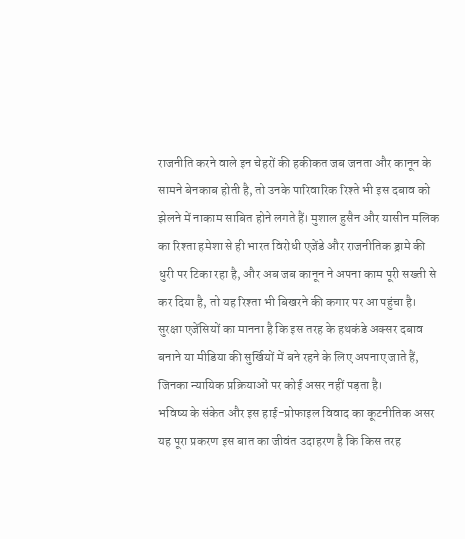राजनीति करने वाले इन चेहरों की हकीकत जब जनता और कानून के सामने बेनकाब होती है, तो उनके पारिवारिक रिश्ते भी इस दबाव को झेलने में नाकाम साबित होने लगते हैं। मुशाल हुसैन और यासीन मलिक का रिश्ता हमेशा से ही भारत विरोधी एजेंडे और राजनीतिक ड्रामे की धुरी पर टिका रहा है, और अब जब कानून ने अपना काम पूरी सख्ती से कर दिया है, तो यह रिश्ता भी बिखरने की कगार पर आ पहुंचा है। सुरक्षा एजेंसियों का मानना है कि इस तरह के हथकंडे अक्सर दबाव बनाने या मीडिया की सुर्खियों में बने रहने के लिए अपनाए जाते हैं, जिनका न्यायिक प्रक्रियाओं पर कोई असर नहीं पड़ता है।
भविष्य के संकेत और इस हाई-प्रोफाइल विवाद का कूटनीतिक असर
यह पूरा प्रकरण इस बात का जीवंत उदाहरण है कि किस तरह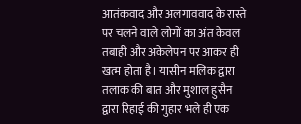आतंकवाद और अलगाववाद के रास्ते पर चलने वाले लोगों का अंत केवल तबाही और अकेलेपन पर आकर ही खत्म होता है। यासीन मलिक द्वारा तलाक की बात और मुशाल हुसैन द्वारा रिहाई की गुहार भले ही एक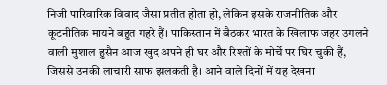निजी पारिवारिक विवाद जैसा प्रतीत होता हो, लेकिन इसके राजनीतिक और कूटनीतिक मायने बहुत गहरे हैं। पाकिस्तान में बैठकर भारत के खिलाफ जहर उगलने वाली मुशाल हुसैन आज खुद अपने ही घर और रिश्तों के मोर्चे पर घिर चुकी हैं, जिससे उनकी लाचारी साफ झलकती है। आने वाले दिनों में यह देखना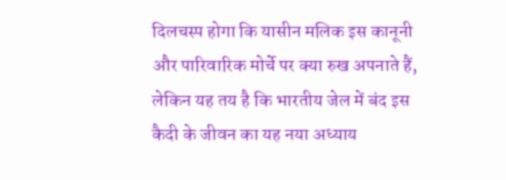दिलचस्प होगा कि यासीन मलिक इस कानूनी और पारिवारिक मोर्चे पर क्या रुख अपनाते हैं, लेकिन यह तय है कि भारतीय जेल में बंद इस कैदी के जीवन का यह नया अध्याय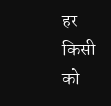हर किसी को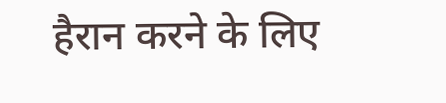हैरान करने के लिए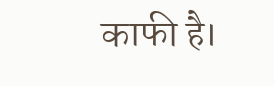काफी है।